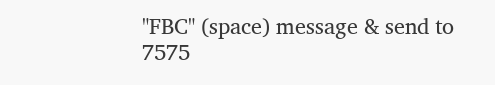"FBC" (space) message & send to 7575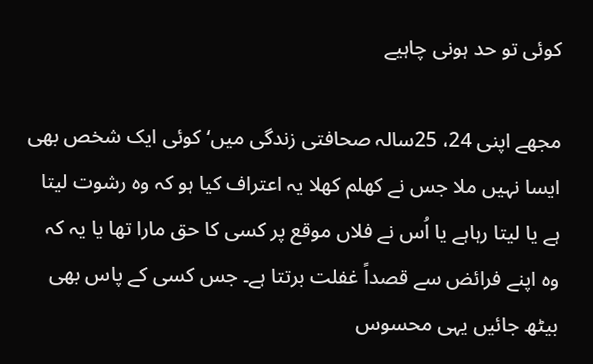کوئی تو حد ہونی چاہیے

مجھے اپنی 24، 25سالہ صحافتی زندگی میں‘ کوئی ایک شخص بھی ایسا نہیں ملا جس نے کھلم کھلا یہ اعتراف کیا ہو کہ وہ رشوت لیتا ہے یا لیتا رہاہے یا اُس نے فلاں موقع پر کسی کا حق مارا تھا یا یہ کہ وہ اپنے فرائض سے قصداً غفلت برتتا ہے۔ جس کسی کے پاس بھی بیٹھ جائیں یہی محسوس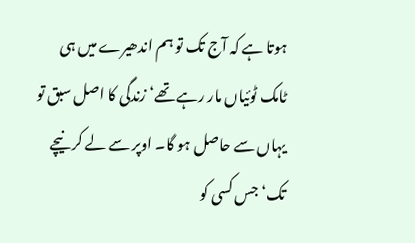ہوتا ہے کہ آج تک تو ہم اندھیرے میں ہی ٹامک ٹوئیاں مار رہے تھے‘ زندگی کا اصل سبق تو یہاں سے حاصل ہو گا۔ اوپر سے لے کر نیچے تک‘ جس کسی کو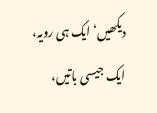دیکھیں‘ ایک ہی رویہ، ایک جیسی باتیں،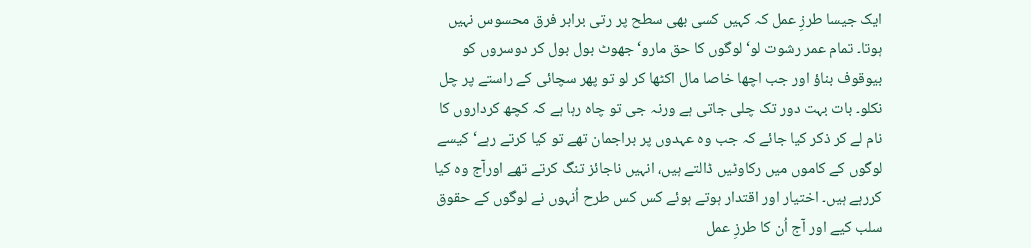ایک جیسا طرزِ عمل کہ کہیں کسی بھی سطح پر رتی برابر فرق محسوس نہیں ہوتا۔ تمام عمر رشوت لو‘ لوگوں کا حق مارو‘ جھوٹ بول بول کر دوسروں کو بیوقوف بناؤ اور جب اچھا خاصا مال اکٹھا کر لو تو پھر سچائی کے راستے پر چل نکلو۔ بات بہت دور تک چلی جاتی ہے ورنہ جی تو چاہ رہا ہے کہ کچھ کرداروں کا نام لے کر ذکر کیا جائے کہ جب وہ عہدوں پر براجمان تھے تو کیا کرتے رہے‘ کیسے لوگوں کے کاموں میں رکاوٹیں ڈالتے ہیں، انہیں ناجائز تنگ کرتے تھے اورآج وہ کیا کررہے ہیں۔ اختیار اور اقتدار ہوتے ہوئے کس کس طرح اُنہوں نے لوگوں کے حقوق سلب کیے اور آج اُن کا طرزِ عمل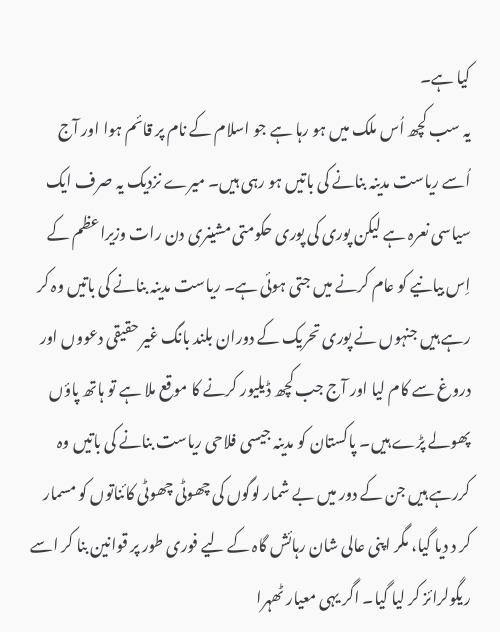کیا ہے۔
یہ سب کچھ اُس ملک میں ہو رہا ہے جو اسلام کے نام پر قائم ہوا اور آج اُسے ریاست مدینہ بنانے کی باتیں ہو رہی ہیں۔ میرے نزدیک یہ صرف ایک سیاسی نعرہ ہے لیکن پوری کی پوری حکومتی مشینری دن رات وزیراعظم کے اِس بیانیے کو عام کرنے میں جتی ہوئی ہے۔ ریاست مدینہ بنانے کی باتیں وہ کر رہے ہیں جنہوں نے پوری تحریک کے دوران بلند بانگ غیر حقیقی دعووں اور دروغ سے کام لیا اور آج جب کچھ ڈیلیور کرنے کا موقع ملا ہے تو ہاتھ پاؤں پھولے پڑے ہیں۔ پاکستان کو مدینہ جیسی فلاحی ریاست بنانے کی باتیں وہ کررہے ہیں جن کے دور میں بے شمار لوگوں کی چھوٹی چھوٹی کائناتوں کو مسمار کر د دیا گیا، مگر اپنی عالی شان رہائش گاہ کے لیے فوری طور پر قوانین بنا کر اسے ریگولرائز کر لیا گیا۔ اگر یہی معیار ٹھہرا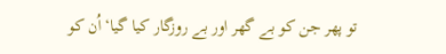تو پھر جن کو بے گھر اور بے روزگار کیا گیا‘ اُن کو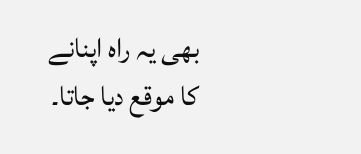بھی یہ راہ اپنانے کا موقع دیا جاتا۔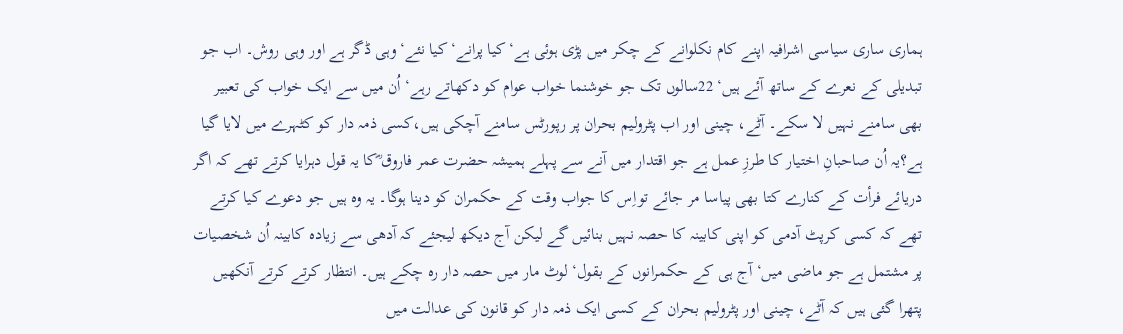ہماری ساری سیاسی اشرافیہ اپنے کام نکلوانے کے چکر میں پڑی ہوئی ہے‘ کیا پرانے‘ کیا نئے‘ وہی ڈگر ہے اور وہی روش۔ اب جو تبدیلی کے نعرے کے ساتھ آئے ہیں‘ 22سالوں تک جو خوشنما خواب عوام کو دکھاتے رہے‘ اُن میں سے ایک خواب کی تعبیر بھی سامنے نہیں لا سکے۔ آٹے، چینی اور اب پٹرولیم بحران پر رپورٹس سامنے آچکی ہیں،کسی ذمہ دار کو کٹہرے میں لایا گیا ہے؟یہ اُن صاحبانِ اختیار کا طرزِ عمل ہے جو اقتدار میں آنے سے پہلے ہمیشہ حضرت عمر فاروق ؓکا یہ قول دہرایا کرتے تھے کہ اگر دریائے فرأت کے کنارے کتا بھی پیاسا مر جائے تواِس کا جواب وقت کے حکمران کو دینا ہوگا۔ یہ وہ ہیں جو دعوے کیا کرتے تھے کہ کسی کرپٹ آدمی کو اپنی کابینہ کا حصہ نہیں بنائیں گے لیکن آج دیکھ لیجئے کہ آدھی سے زیادہ کابینہ اُن شخصیات پر مشتمل ہے جو ماضی میں‘ آج ہی کے حکمرانوں کے بقول‘ لوٹ مار میں حصہ دار رہ چکے ہیں۔ انتظار کرتے کرتے آنکھیں پتھرا گئی ہیں کہ آٹے، چینی اور پٹرولیم بحران کے کسی ایک ذمہ دار کو قانون کی عدالت میں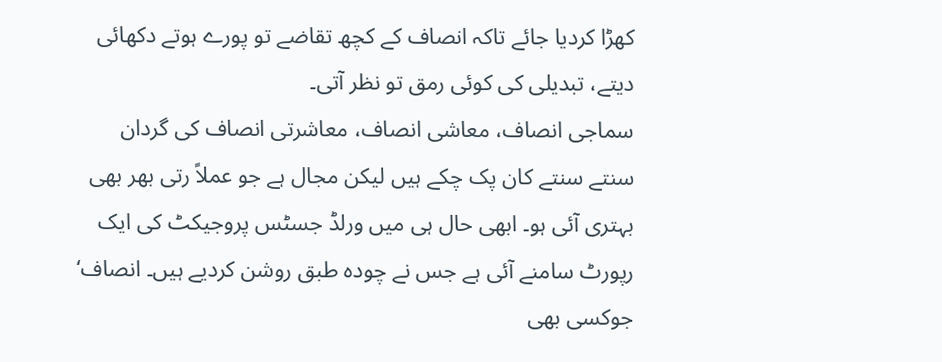کھڑا کردیا جائے تاکہ انصاف کے کچھ تقاضے تو پورے ہوتے دکھائی دیتے، تبدیلی کی کوئی رمق تو نظر آتی۔
سماجی انصاف، معاشی انصاف، معاشرتی انصاف کی گردان سنتے سنتے کان پک چکے ہیں لیکن مجال ہے جو عملاً رتی بھر بھی بہتری آئی ہو۔ ابھی حال ہی میں ورلڈ جسٹس پروجیکٹ کی ایک رپورٹ سامنے آئی ہے جس نے چودہ طبق روشن کردیے ہیں۔ انصاف‘ جوکسی بھی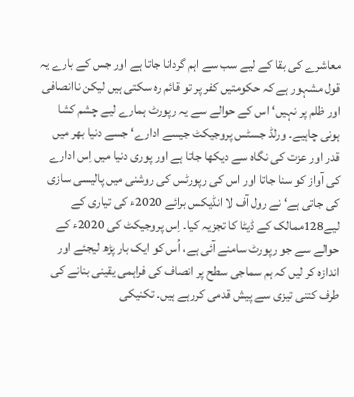معاشرے کی بقا کے لیے سب سے اہم گردانا جاتا ہے اور جس کے بارے یہ قول مشہور ہے کہ حکومتیں کفر پر تو قائم رہ سکتی ہیں لیکن ناانصافی اور ظلم پر نہیں‘ اس کے حوالے سے یہ رپورٹ ہمارے لیے چشم کشا ہونی چاہیے۔ ورلڈ جسٹس پروجیکٹ جیسے ادارے‘ جسے دنیا بھر میں قدر اور عزت کی نگاہ سے دیکھا جاتا ہے اور پوری دنیا میں اِس ادارے کی آواز کو سنا جاتا اور اس کی رپورٹس کی روشنی میں پالیسی سازی کی جاتی ہے‘ نے رول آف لا انڈیکس برائے 2020ء کی تیاری کے لیے128ممالک کے ڈیٹا کا تجزیہ کیا۔ اِس پروجیکٹ کی 2020ء کے حوالے سے جو رپورٹ سامنے آئی ہے، اُس کو ایک بار پڑھ لیجئے اور اندازہ کر لیں کہ ہم سماجی سطح پر انصاف کی فراہمی یقینی بنانے کی طرف کتنی تیزی سے پیش قدمی کررہے ہیں۔ تکنیکی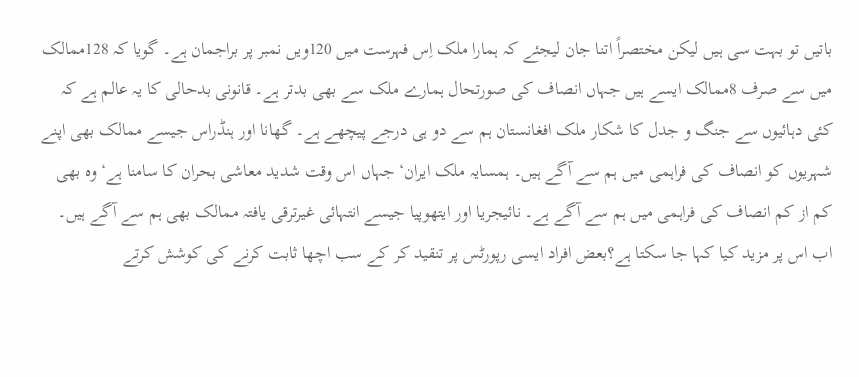باتیں تو بہت سی ہیں لیکن مختصراً اتنا جان لیجئے کہ ہمارا ملک اِس فہرست میں 120ویں نمبر پر براجمان ہے۔ گویا کہ 128ممالک میں سے صرف 8ممالک ایسے ہیں جہاں انصاف کی صورتحال ہمارے ملک سے بھی بدتر ہے۔ قانونی بدحالی کا یہ عالم ہے کہ کئی دہائیوں سے جنگ و جدل کا شکار ملک افغانستان ہم سے دو ہی درجے پیچھے ہے۔ گھانا اور ہنڈراس جیسے ممالک بھی اپنے شہریوں کو انصاف کی فراہمی میں ہم سے آگے ہیں۔ ہمسایہ ملک ایران‘ جہاں اس وقت شدید معاشی بحران کا سامنا ہے‘ وہ بھی کم از کم انصاف کی فراہمی میں ہم سے آگے ہے۔ نائیجریا اور ایتھوپیا جیسے انتہائی غیرترقی یافتہ ممالک بھی ہم سے آگے ہیں۔ اب اس پر مزید کیا کہا جا سکتا ہے؟بعض افراد ایسی رپورٹس پر تنقید کر کے سب اچھا ثابت کرنے کی کوشش کرتے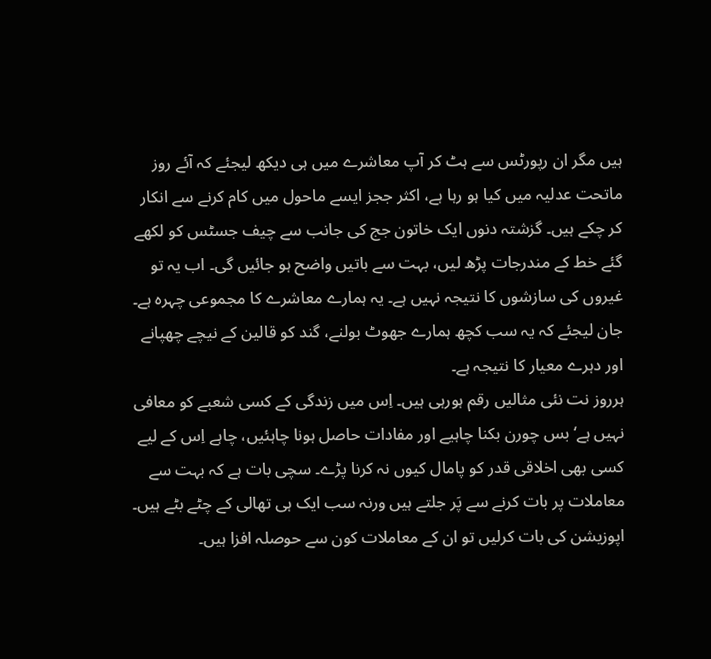ہیں مگر ان رپورٹس سے ہٹ کر آپ معاشرے میں ہی دیکھ لیجئے کہ آئے روز ماتحت عدلیہ میں کیا ہو رہا ہے، اکثر ججز ایسے ماحول میں کام کرنے سے انکار کر چکے ہیں۔ گزشتہ دنوں ایک خاتون جج کی جانب سے چیف جسٹس کو لکھے گئے خط کے مندرجات پڑھ لیں، بہت سے باتیں واضح ہو جائیں گی۔ اب یہ تو غیروں کی سازشوں کا نتیجہ نہیں ہے۔ یہ ہمارے معاشرے کا مجموعی چہرہ ہے۔ جان لیجئے کہ یہ سب کچھ ہمارے جھوٹ بولنے، گند کو قالین کے نیچے چھپانے اور دہرے معیار کا نتیجہ ہے۔
ہرروز نت نئی مثالیں رقم ہورہی ہیں۔ اِس میں زندگی کے کسی شعبے کو معافی نہیں ہے‘ بس چورن بکنا چاہیے اور مفادات حاصل ہونا چاہئیں، چاہے اِس کے لیے کسی بھی اخلاقی قدر کو پامال کیوں نہ کرنا پڑے۔ سچی بات ہے کہ بہت سے معاملات پر بات کرنے سے پَر جلتے ہیں ورنہ سب ایک ہی تھالی کے چٹے بٹے ہیں۔ اپوزیشن کی بات کرلیں تو ان کے معاملات کون سے حوصلہ افزا ہیں۔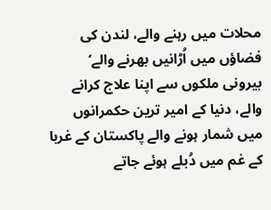محلات میں رہنے والے، لندن کی فضاؤں میں اُڑانیں بھرنے والے‘ بیرونی ملکوں سے اپنا علاج کرانے والے، دنیا کے امیر ترین حکمرانوں میں شمار ہونے والے پاکستان کے غربا کے غم میں دُبلے ہوئے جاتے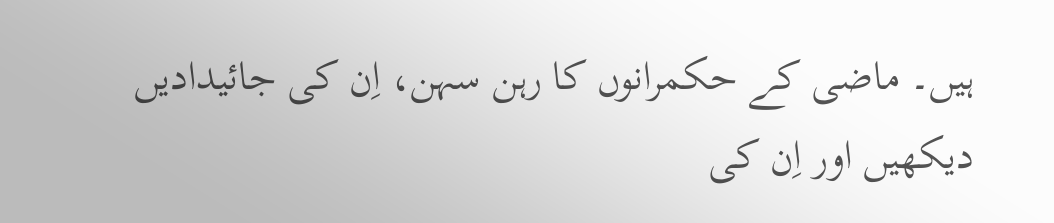ہیں۔ ماضی کے حکمرانوں کا رہن سہن، اِن کی جائیدادیں دیکھیں اور اِن کی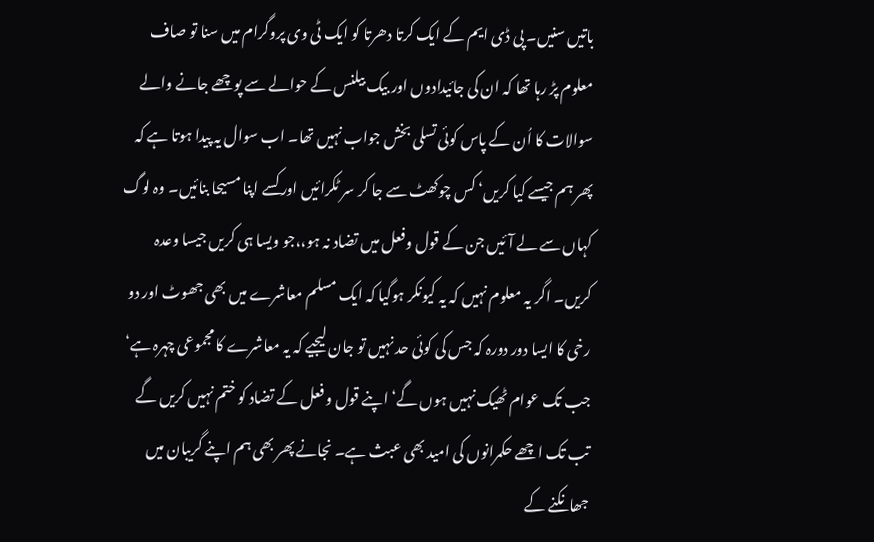باتیں سنیں۔ پی ڈی ایم کے ایک کرتا دھرتا کو ایک ٹی وی پروگرام میں سنا تو صاف معلوم پڑ رہا تھا کہ ان کی جائیدادوں اور بیک بیلنس کے حوالے سے پوچھے جانے والے سوالات کا اُن کے پاس کوئی تسلی بخش جواب نہیں تھا۔ اب سوال یہ پیدا ہوتا ہے کہ پھر ہم جیسے کیا کریں‘ کس چوکھٹ سے جا کر سر ٹکرائیں اور کسے اپنا مسیحا بنائیں۔ وہ لوگ کہاں سے لے آئیں جن کے قول وفعل میں تضاد نہ ہو،،جو ویسا ہی کریں جیسا وعدہ کریں۔ اگر یہ معلوم نہیں کہ یہ کیونکر ہوگیا کہ ایک مسلم معاشرے میں بھی جھوٹ اور دو رخی کا ایسا دور دورہ کہ جس کی کوئی حد نہیں تو جان لیجیے کہ یہ معاشرے کا مجموعی چہرہ ہے‘ جب تک عوام ٹھیک نہیں ہوں گے‘ اپنے قول و فعل کے تضاد کو ختم نہیں کریں گے تب تک اچھے حکمرانوں کی امید بھی عبث ہے۔ نجانے پھر بھی ہم اپنے گریبان میں جھانکنے کے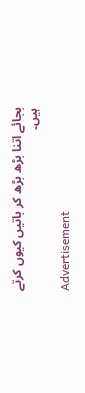بجائے اتنا بڑھ بڑھ کر باتیں کیوں کرتے ہیں۔

Advertisement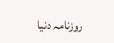روزنامہ دنیا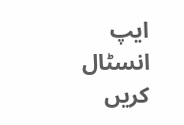ایپ انسٹال کریں